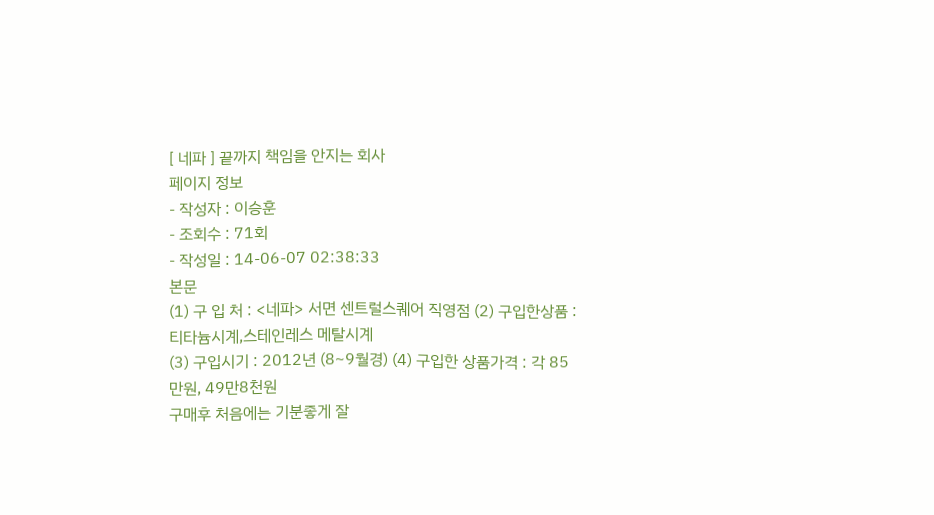[ 네파 ] 끝까지 책임을 안지는 회사
페이지 정보
- 작성자 : 이승훈
- 조회수 : 71회
- 작성일 : 14-06-07 02:38:33
본문
(1) 구 입 처 : <네파> 서면 센트럴스퀘어 직영점 (2) 구입한상품 : 티타늄시계,스테인레스 메탈시계
(3) 구입시기 : 2012년 (8~9월경) (4) 구입한 상품가격 : 각 85만원, 49만8천원
구매후 처음에는 기분좋게 잘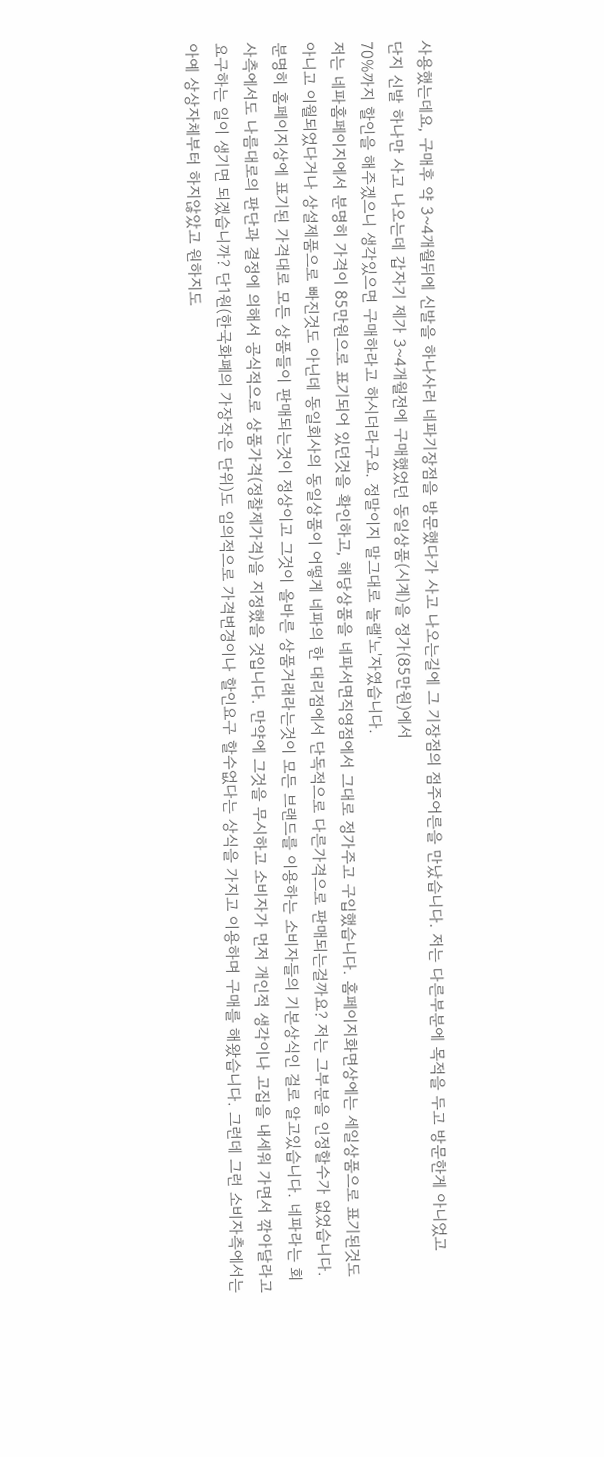사용했는데요, 구매후 약 3~4개월뒤에 신발을 하나사러 네파기장점을 방문했다가 사고 나오는길에 그 기장점의 점주어른을 만났습니다. 저는 다른부분에 목적을 두고 방문한게 아니었고
단지 신발 하나만 사고 나오는데 갑자기 제가 3~4개월전에 구매했었던 동일상품(시계)을 정가(85만원)에서
70%까지 할인을 해주겠으니 생각있으면 구매하라고 하시더라구요. 정말이지 말그대로 놀랠'노'자였습니다.
저는 네파홈페이지에서 분명히 가격이 85만원으로 표기되어 있던것을 확인하고, 해당상품을 네파서면직영점에서 그대로 정가주고 구입했습니다. 홈페이지화면상에는 세일상품으로 표기된것도 아니고 이월되었다거나 상설제품으로 빠진것도 아닌데 동일회사의 동일상품이 어떻게 네파의 한 대리점에서 단독적으로 다른가격으로 판매되는걸까요? 저는 그부분을 인정할수가 없었습니다.
분명히 홈페이지상에 표기된 가격대로 모든 상품들이 판매되는것이 정상이고 그것이 올바른 상품거래라는것이 모든 브랜드를 이용하는 소비자들의 기본상식인 걸로 알고있습니다. 네파라는 회사측에서도 나름대로의 판단과 결정에 의해서 공식적으로 상품가격(정찰제가격)을 지정했을 것입니다. 만약에 그것을 무시하고 소비자가 먼저 개인적 생각이나 고집을 내세워 가면서 깎아달라고 요구하는 일이 생기면 되겠습니까? 단1원(한국화폐의 가장작은 단위)도 임의적으로 가격변경이나 할인요구 할수없다는 상식을 가지고 이용하며 구매를 해왔습니다. 그런데 그런 소비자측에서는 아예 상상자체부터 하지않았고 원하지도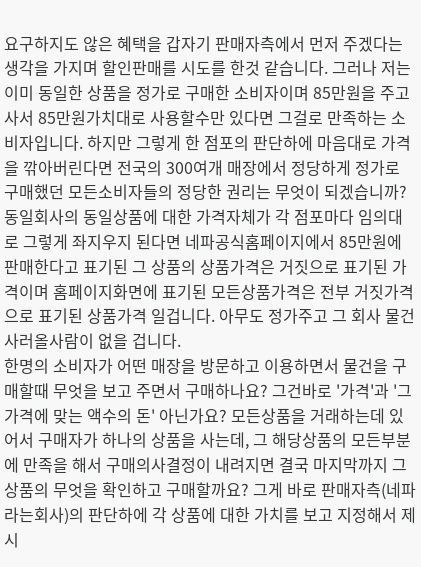요구하지도 않은 혜택을 갑자기 판매자측에서 먼저 주겠다는 생각을 가지며 할인판매를 시도를 한것 같습니다. 그러나 저는 이미 동일한 상품을 정가로 구매한 소비자이며 85만원을 주고 사서 85만원가치대로 사용할수만 있다면 그걸로 만족하는 소비자입니다. 하지만 그렇게 한 점포의 판단하에 마음대로 가격을 깎아버린다면 전국의 300여개 매장에서 정당하게 정가로 구매했던 모든소비자들의 정당한 권리는 무엇이 되겠습니까? 동일회사의 동일상품에 대한 가격자체가 각 점포마다 임의대로 그렇게 좌지우지 된다면 네파공식홈페이지에서 85만원에 판매한다고 표기된 그 상품의 상품가격은 거짓으로 표기된 가격이며 홈페이지화면에 표기된 모든상품가격은 전부 거짓가격으로 표기된 상품가격 일겁니다. 아무도 정가주고 그 회사 물건 사러올사람이 없을 겁니다.
한명의 소비자가 어떤 매장을 방문하고 이용하면서 물건을 구매할때 무엇을 보고 주면서 구매하나요? 그건바로 '가격'과 '그 가격에 맞는 액수의 돈' 아닌가요? 모든상품을 거래하는데 있어서 구매자가 하나의 상품을 사는데, 그 해당상품의 모든부분에 만족을 해서 구매의사결정이 내려지면 결국 마지막까지 그 상품의 무엇을 확인하고 구매할까요? 그게 바로 판매자측(네파라는회사)의 판단하에 각 상품에 대한 가치를 보고 지정해서 제시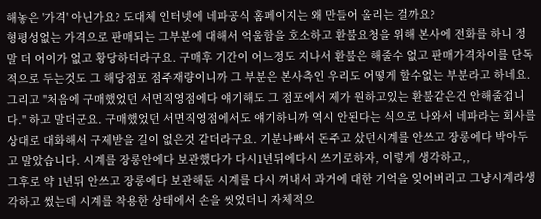해놓은 '가격' 아닌가요? 도대체 인터넷에 네파공식 홈페이지는 왜 만들어 올리는 걸까요?
형평성없는 가격으로 판매되는 그부분에 대해서 억울함을 호소하고 환불요청을 위해 본사에 전화를 하니 정말 더 어이가 없고 황당하더라구요. 구매후 기간이 어느정도 지나서 환불은 해줄수 없고 판매가격차이를 단독적으로 두는것도 그 해당점포 점주재량이니까 그 부분은 본사측인 우리도 어떻게 할수없는 부분라고 하네요. 그리고 "처음에 구매했었던 서면직영점에다 얘기해도 그 점포에서 제가 원하고있는 환불같은건 안해줄겁니다." 하고 말더군요. 구매했었던 서면직영점에서도 얘기하니까 역시 안된다는 식으로 나와서 네파라는 회사를 상대로 대화해서 구제받을 길이 없은것 같더라구요. 기분나빠서 돈주고 샀던시계를 안쓰고 장롱에다 박아두고 말았습니다. 시계를 장롱안에다 보관했다가 다시1년뒤에다시 쓰기로하자, 이렇게 생각하고,,
그후로 약 1년뒤 안쓰고 장롱에다 보관해둔 시계를 다시 꺼내서 과거에 대한 기억을 잊어버리고 그냥시계라생각하고 썼는데 시계를 착용한 상태에서 손을 씻었더니 자체적으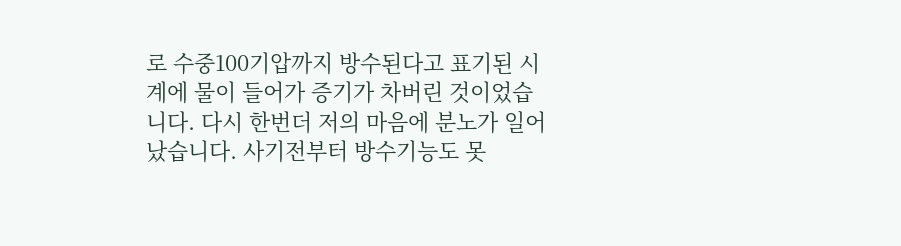로 수중100기압까지 방수된다고 표기된 시계에 물이 들어가 증기가 차버린 것이었습니다. 다시 한번더 저의 마음에 분노가 일어났습니다. 사기전부터 방수기능도 못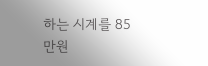하는 시계를 85만원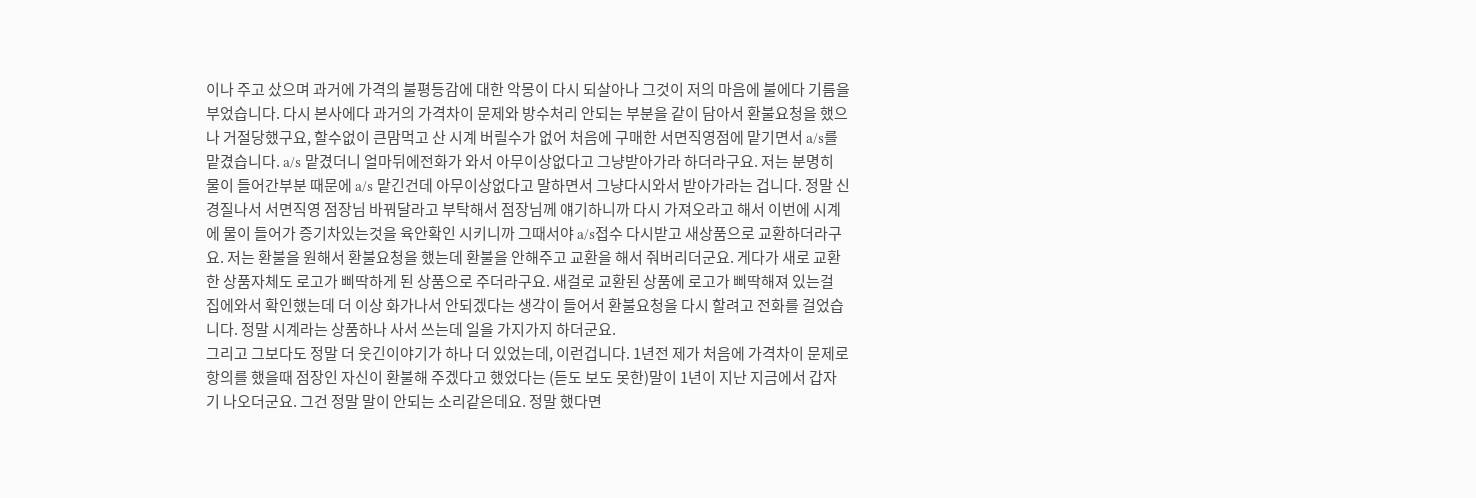이나 주고 샀으며 과거에 가격의 불평등감에 대한 악몽이 다시 되살아나 그것이 저의 마음에 불에다 기름을 부었습니다. 다시 본사에다 과거의 가격차이 문제와 방수처리 안되는 부분을 같이 담아서 환불요청을 했으나 거절당했구요, 할수없이 큰맘먹고 산 시계 버릴수가 없어 처음에 구매한 서면직영점에 맡기면서 a/s를 맡겼습니다. a/s 맡겼더니 얼마뒤에전화가 와서 아무이상없다고 그냥받아가라 하더라구요. 저는 분명히 물이 들어간부분 때문에 a/s 맡긴건데 아무이상없다고 말하면서 그냥다시와서 받아가라는 겁니다. 정말 신경질나서 서면직영 점장님 바꿔달라고 부탁해서 점장님께 얘기하니까 다시 가져오라고 해서 이번에 시계에 물이 들어가 증기차있는것을 육안확인 시키니까 그때서야 a/s접수 다시받고 새상품으로 교환하더라구요. 저는 환불을 원해서 환불요청을 했는데 환불을 안해주고 교환을 해서 줘버리더군요. 게다가 새로 교환한 상품자체도 로고가 삐딱하게 된 상품으로 주더라구요. 새걸로 교환된 상품에 로고가 삐딱해져 있는걸 집에와서 확인했는데 더 이상 화가나서 안되겠다는 생각이 들어서 환불요청을 다시 할려고 전화를 걸었습니다. 정말 시계라는 상품하나 사서 쓰는데 일을 가지가지 하더군요.
그리고 그보다도 정말 더 웃긴이야기가 하나 더 있었는데, 이런겁니다. 1년전 제가 처음에 가격차이 문제로 항의를 했을때 점장인 자신이 환불해 주겠다고 했었다는 (듣도 보도 못한)말이 1년이 지난 지금에서 갑자기 나오더군요. 그건 정말 말이 안되는 소리같은데요. 정말 했다면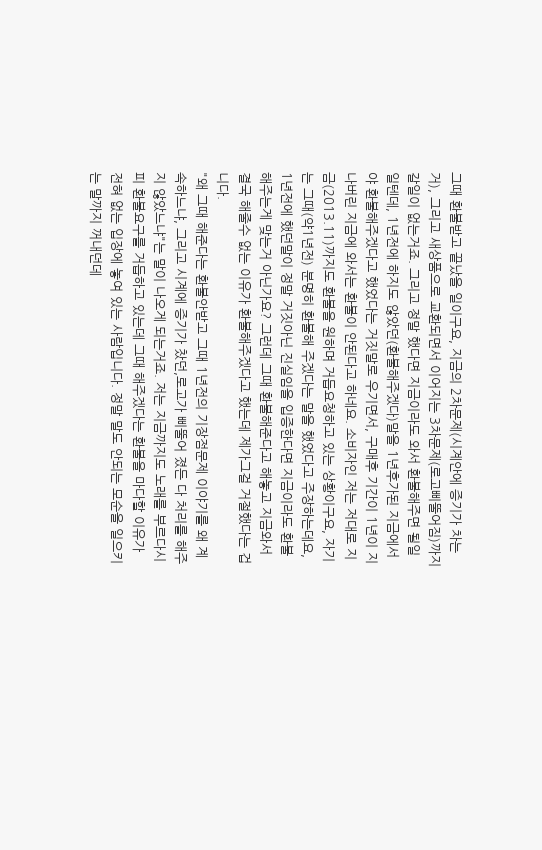그때 환불받고 끝났을 일이구요, 지금의 2차문제(시계안에 증기가 차는거), 그리고 새상품으로 교환되면서 이어지는 3차문제(로고삐뚤어짐)까지 갈일이 없는거죠. 그리고 정말 했다면 지금이라도 와서 환불해주면 될일일텐데, 1년전에 하지도 않았던(환불해주겠다)말을 1년후가된 지금에서야 환불해주겠다고 했었다는 거짓말로 우기면서, 구매후 기간이 1년이 지나버린 지금에 와서는 환불이 안된다고 하네요. 소비자인 저는 저대로 지금(2013.11)까지도 환불을 원하며 거듭요청하고 있는 상황이구요, 자기는 그때(약1년전) 분명히 환불해 주겠다는 말을 했었다고 주장하는데요, 1년전에 했던말이 정말 거짓아닌 진실임을 입증한다면 지금이라도 환불해주는게 맞는거 아닌가요? 그런데 그때 환불해준다고 해놓고 지금와서 결국 해줄수 없는 이유가 환불해주겠다고 했는데 제가그걸 거절했다는 겁니다.
"왜 그때 해준다는 환불안받고 그때 1년전의 기장점문제 이야기를 왜 계속하느냐, 그리고 시계에 증기가 찼던,로고가 삐뚤어 졌든 다 처리를 해주지 않았느냐"는 말이 나오게 되는거죠. 저는 지금까지도 노래를 부르다시피 환불요구를 거듭하고 있는데 그때 해주겠다는 환불을 마다할 이유가 전혀 없는 입장에 놓여 있는 사람입니다. 정말 말도 안되는 모순을 일으키는 말까지 꺼내던데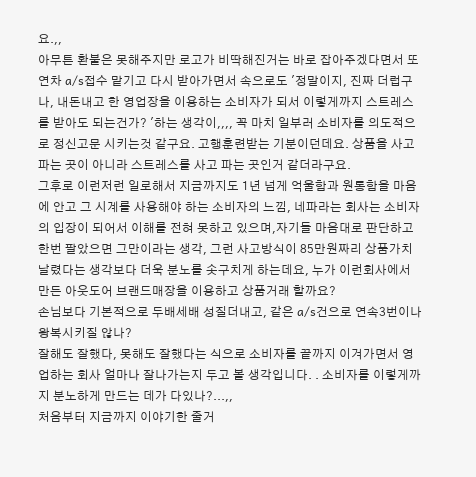요.,,
아무튼 환불은 못해주지만 로고가 비딱해진거는 바로 잡아주겠다면서 또 연차 a/s접수 맡기고 다시 받아가면서 속으로도 '정말이지, 진짜 더럽구나, 내돈내고 한 영업장을 이용하는 소비자가 되서 이렇게까지 스트레스를 받아도 되는건가? '하는 생각이,,,, 꼭 마치 일부러 소비자를 의도적으로 정신고문 시키는것 같구요. 고행훈련받는 기분이던데요. 상품을 사고파는 곳이 아니라 스트레스를 사고 파는 곳인거 같더라구요.
그후로 이런저런 일로해서 지금까지도 1년 넘게 억울함과 원통함을 마음에 안고 그 시계를 사용해야 하는 소비자의 느낌, 네파라는 회사는 소비자의 입장이 되어서 이해를 전혀 못하고 있으며,자기들 마음대로 판단하고 한번 팔았으면 그만이라는 생각, 그런 사고방식이 85만원짜리 상품가치 날렸다는 생각보다 더욱 분노를 솟구치게 하는데요, 누가 이런회사에서 만든 아웃도어 브랜드매장을 이용하고 상품거래 할까요?
손님보다 기본적으로 두배세배 성질더내고, 같은 a/s건으로 연속3번이나 왕복시키질 않나?
잘해도 잘했다, 못해도 잘했다는 식으로 소비자를 끝까지 이겨가면서 영업하는 회사 얼마나 잘나가는지 두고 볼 생각입니다. . 소비자를 이렇게까지 분노하게 만드는 데가 다있나?...,,
처음부터 지금까지 이야기한 줄거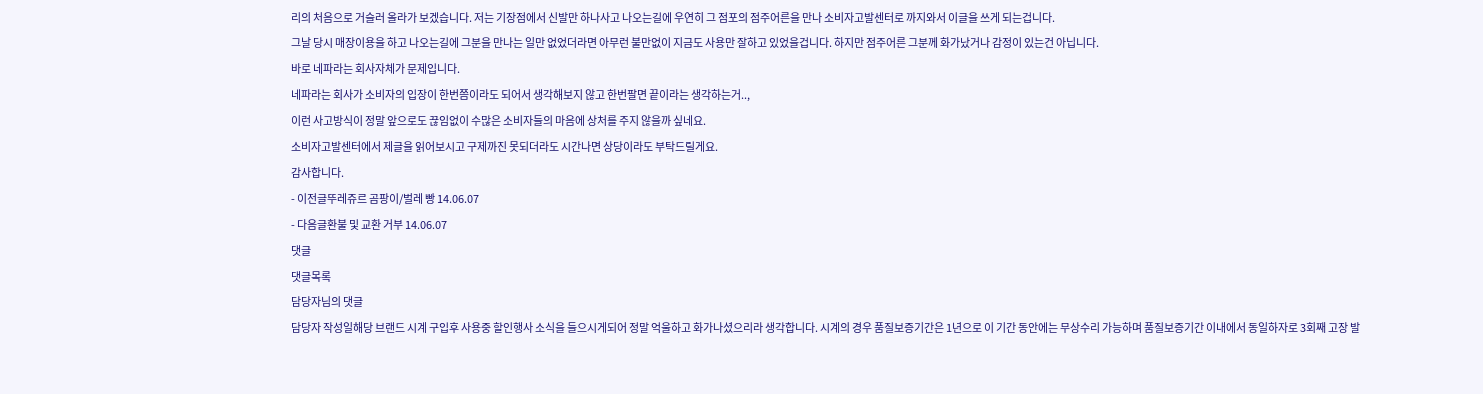리의 처음으로 거슬러 올라가 보겠습니다. 저는 기장점에서 신발만 하나사고 나오는길에 우연히 그 점포의 점주어른을 만나 소비자고발센터로 까지와서 이글을 쓰게 되는겁니다.
그날 당시 매장이용을 하고 나오는길에 그분을 만나는 일만 없었더라면 아무런 불만없이 지금도 사용만 잘하고 있었을겁니다. 하지만 점주어른 그분께 화가났거나 감정이 있는건 아닙니다.
바로 네파라는 회사자체가 문제입니다.
네파라는 회사가 소비자의 입장이 한번쯤이라도 되어서 생각해보지 않고 한번팔면 끝이라는 생각하는거..,
이런 사고방식이 정말 앞으로도 끊임없이 수많은 소비자들의 마음에 상처를 주지 않을까 싶네요.
소비자고발센터에서 제글을 읽어보시고 구제까진 못되더라도 시간나면 상당이라도 부탁드릴게요.
감사합니다.
- 이전글뚜레쥬르 곰팡이/벌레 빵 14.06.07
- 다음글환불 및 교환 거부 14.06.07
댓글
댓글목록
담당자님의 댓글
담당자 작성일해당 브랜드 시계 구입후 사용중 할인행사 소식을 들으시게되어 정말 억울하고 화가나셨으리라 생각합니다. 시계의 경우 품질보증기간은 1년으로 이 기간 동안에는 무상수리 가능하며 품질보증기간 이내에서 동일하자로 3회째 고장 발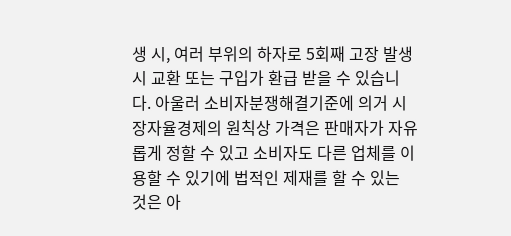생 시, 여러 부위의 하자로 5회째 고장 발생 시 교환 또는 구입가 환급 받을 수 있습니다. 아울러 소비자분쟁해결기준에 의거 시장자율경제의 원칙상 가격은 판매자가 자유롭게 정할 수 있고 소비자도 다른 업체를 이용할 수 있기에 법적인 제재를 할 수 있는 것은 아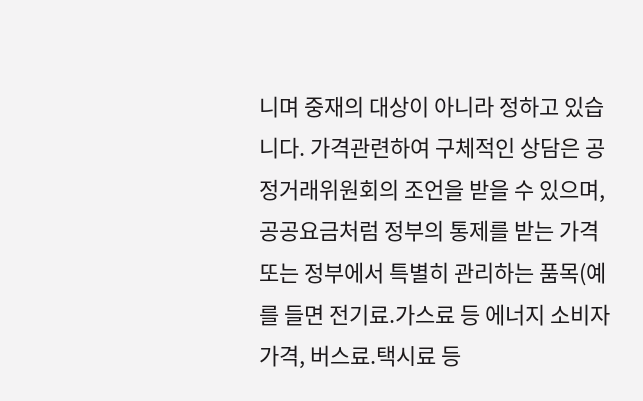니며 중재의 대상이 아니라 정하고 있습니다. 가격관련하여 구체적인 상담은 공정거래위원회의 조언을 받을 수 있으며,공공요금처럼 정부의 통제를 받는 가격 또는 정부에서 특별히 관리하는 품목(예를 들면 전기료.가스료 등 에너지 소비자 가격, 버스료.택시료 등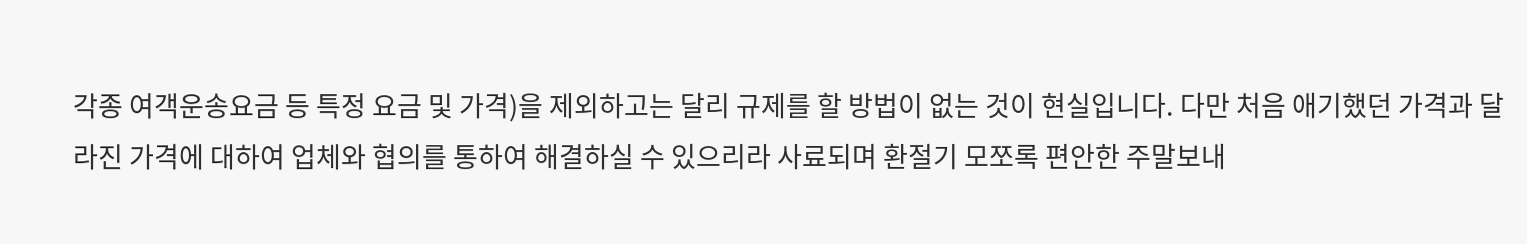각종 여객운송요금 등 특정 요금 및 가격)을 제외하고는 달리 규제를 할 방법이 없는 것이 현실입니다. 다만 처음 애기했던 가격과 달라진 가격에 대하여 업체와 협의를 통하여 해결하실 수 있으리라 사료되며 환절기 모쪼록 편안한 주말보내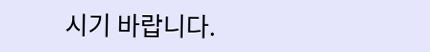시기 바랍니다.